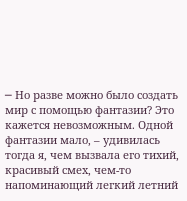─ Но разве можно было создать мир с помощью фантазии? Это кажется невозможным. Одной фантазии мало, – удивилась тогда я, чем вызвала его тихий, красивый смех, чем-то напоминающий легкий летний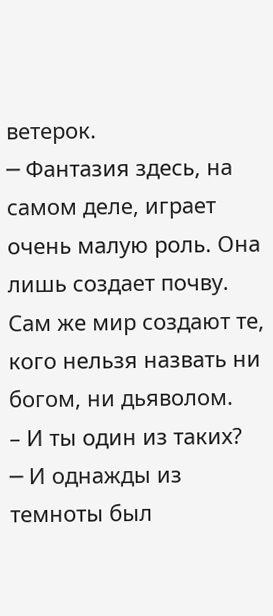ветерок.
─ Фантазия здесь, на самом деле, играет очень малую роль. Она лишь создает почву. Сам же мир создают те, кого нельзя назвать ни богом, ни дьяволом.
– И ты один из таких?
─ И однажды из темноты был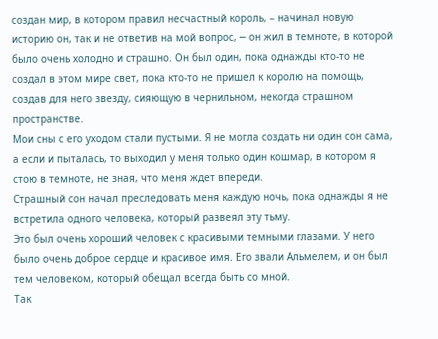создан мир, в котором правил несчастный король, – начинал новую историю он, так и не ответив на мой вопрос, ─ он жил в темноте, в которой было очень холодно и страшно. Он был один, пока однажды кто-то не создал в этом мире свет, пока кто-то не пришел к королю на помощь, создав для него звезду, сияющую в чернильном, некогда страшном пространстве.
Мои сны с его уходом стали пустыми. Я не могла создать ни один сон сама, а если и пыталась, то выходил у меня только один кошмар, в котором я стою в темноте, не зная, что меня ждет впереди.
Страшный сон начал преследовать меня каждую ночь, пока однажды я не встретила одного человека, который развеял эту тьму.
Это был очень хороший человек с красивыми темными глазами. У него было очень доброе сердце и красивое имя. Его звали Альмелем, и он был тем человеком, который обещал всегда быть со мной.
Так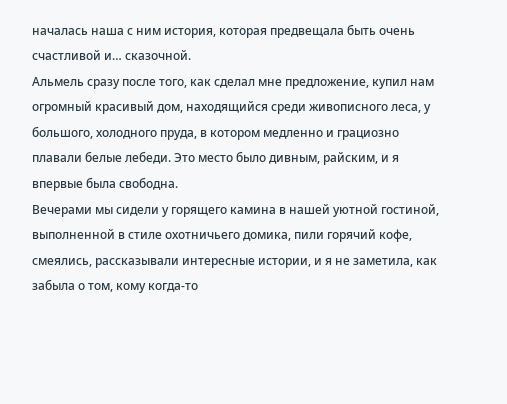началась наша с ним история, которая предвещала быть очень счастливой и… сказочной.
Альмель сразу после того, как сделал мне предложение, купил нам огромный красивый дом, находящийся среди живописного леса, у большого, холодного пруда, в котором медленно и грациозно плавали белые лебеди. Это место было дивным, райским, и я впервые была свободна.
Вечерами мы сидели у горящего камина в нашей уютной гостиной, выполненной в стиле охотничьего домика, пили горячий кофе, смеялись, рассказывали интересные истории, и я не заметила, как забыла о том, кому когда-то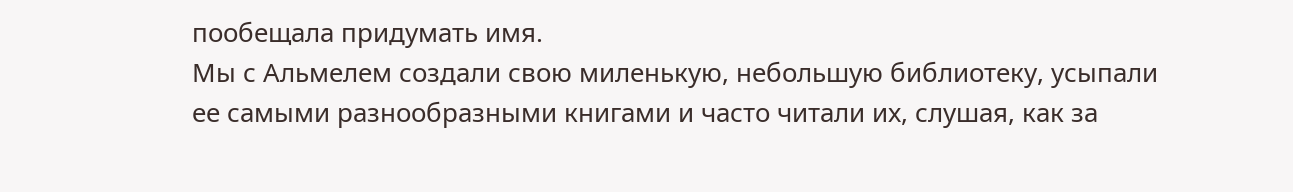пообещала придумать имя.
Мы с Альмелем создали свою миленькую, небольшую библиотеку, усыпали ее самыми разнообразными книгами и часто читали их, слушая, как за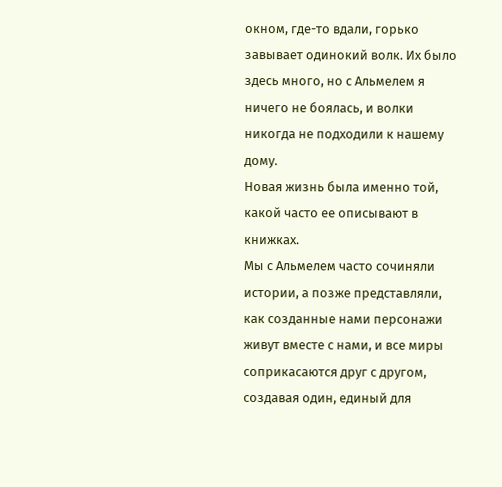окном, где-то вдали, горько завывает одинокий волк. Их было здесь много, но с Альмелем я ничего не боялась, и волки никогда не подходили к нашему дому.
Новая жизнь была именно той, какой часто ее описывают в книжках.
Мы с Альмелем часто сочиняли истории, а позже представляли, как созданные нами персонажи живут вместе с нами, и все миры соприкасаются друг с другом, создавая один, единый для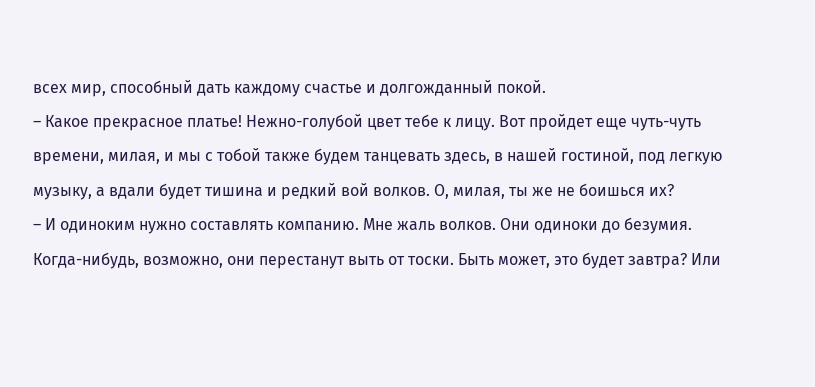всех мир, способный дать каждому счастье и долгожданный покой.
– Какое прекрасное платье! Нежно-голубой цвет тебе к лицу. Вот пройдет еще чуть-чуть времени, милая, и мы с тобой также будем танцевать здесь, в нашей гостиной, под легкую музыку, а вдали будет тишина и редкий вой волков. О, милая, ты же не боишься их?
– И одиноким нужно составлять компанию. Мне жаль волков. Они одиноки до безумия. Когда-нибудь, возможно, они перестанут выть от тоски. Быть может, это будет завтра? Или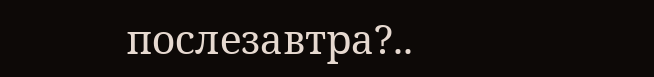послезавтра?..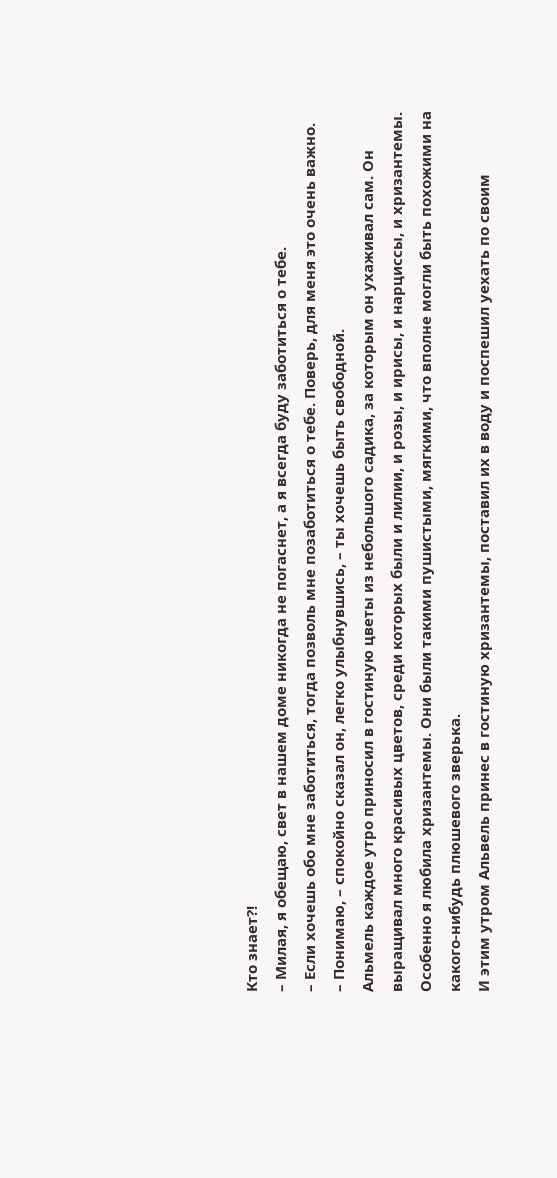Кто знает?!
– Милая, я обещаю, свет в нашем доме никогда не погаснет, а я всегда буду заботиться о тебе.
– Если хочешь обо мне заботиться, тогда позволь мне позаботиться о тебе. Поверь, для меня это очень важно.
– Понимаю, – спокойно сказал он, легко улыбнувшись, – ты хочешь быть свободной.
Альмель каждое утро приносил в гостиную цветы из небольшого садика, за которым он ухаживал сам. Он выращивал много красивых цветов, среди которых были и лилии, и розы, и ирисы, и нарциссы, и хризантемы. Особенно я любила хризантемы. Они были такими пушистыми, мягкими, что вполне могли быть похожими на какого-нибудь плюшевого зверька.
И этим утром Альвель принес в гостиную хризантемы, поставил их в воду и поспешил уехать по своим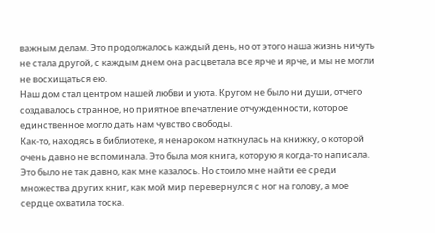важным делам. Это продолжалось каждый день, но от этого наша жизнь ничуть не стала другой, с каждым днем она расцветала все ярче и ярче, и мы не могли не восхищаться ею.
Наш дом стал центром нашей любви и уюта. Кругом не было ни души, отчего создавалось странное, но приятное впечатление отчужденности, которое единственное могло дать нам чувство свободы.
Как-то, находясь в библиотеке, я ненароком наткнулась на книжку, о которой очень давно не вспоминала. Это была моя книга, которую я когда-то написала.
Это было не так давно, как мне казалось. Но стоило мне найти ее среди множества других книг, как мой мир перевернулся с ног на голову, а мое сердце охватила тоска.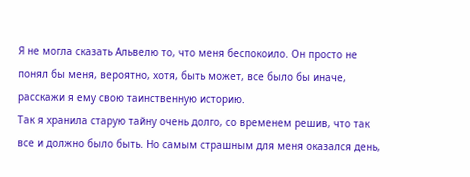Я не могла сказать Альвелю то, что меня беспокоило. Он просто не понял бы меня, вероятно, хотя, быть может, все было бы иначе, расскажи я ему свою таинственную историю.
Так я хранила старую тайну очень долго, со временем решив, что так все и должно было быть. Но самым страшным для меня оказался день,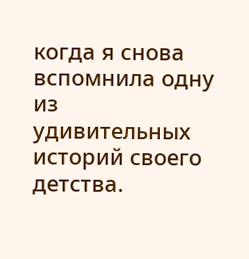когда я снова вспомнила одну из удивительных историй своего детства.